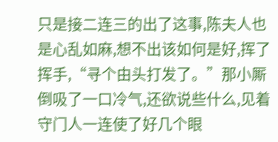只是接二连三的出了这事,陈夫人也是心乱如麻,想不出该如何是好,挥了挥手,“寻个由头打发了。”那小厮倒吸了一口冷气,还欲说些什么,见着守门人一连使了好几个眼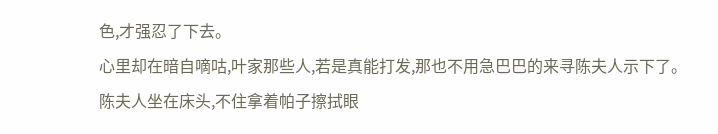色,才强忍了下去。
心里却在暗自嘀咕,叶家那些人,若是真能打发,那也不用急巴巴的来寻陈夫人示下了。
陈夫人坐在床头,不住拿着帕子擦拭眼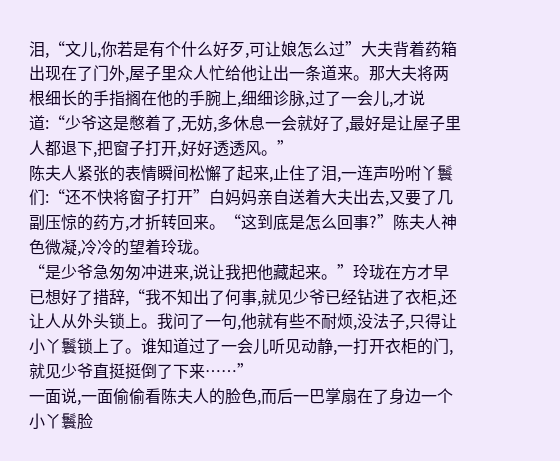泪,“文儿,你若是有个什么好歹,可让娘怎么过”大夫背着药箱出现在了门外,屋子里众人忙给他让出一条道来。那大夫将两根细长的手指搁在他的手腕上,细细诊脉,过了一会儿,才说道:“少爷这是憋着了,无妨,多休息一会就好了,最好是让屋子里人都退下,把窗子打开,好好透透风。”
陈夫人紧张的表情瞬间松懈了起来,止住了泪,一连声吩咐丫鬟们:“还不快将窗子打开”白妈妈亲自送着大夫出去,又要了几副压惊的药方,才折转回来。“这到底是怎么回事?”陈夫人神色微凝,冷冷的望着玲珑。
“是少爷急匆匆冲进来,说让我把他藏起来。”玲珑在方才早已想好了措辞,“我不知出了何事,就见少爷已经钻进了衣柜,还让人从外头锁上。我问了一句,他就有些不耐烦,没法子,只得让小丫鬟锁上了。谁知道过了一会儿听见动静,一打开衣柜的门,就见少爷直挺挺倒了下来……”
一面说,一面偷偷看陈夫人的脸色,而后一巴掌扇在了身边一个小丫鬟脸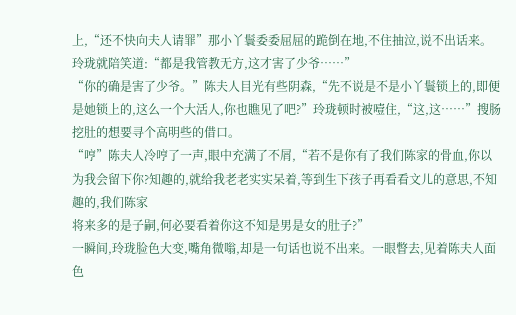上,“还不快向夫人请罪”那小丫鬟委委屈屈的跪倒在地,不住抽泣,说不出话来。玲珑就陪笑道:“都是我管教无方,这才害了少爷……”
“你的确是害了少爷。”陈夫人目光有些阴森,“先不说是不是小丫鬟锁上的,即便是她锁上的,这么一个大活人,你也瞧见了吧?”玲珑顿时被噎住,“这,这……”搜肠挖肚的想要寻个高明些的借口。
“哼”陈夫人冷哼了一声,眼中充满了不屑,“若不是你有了我们陈家的骨血,你以为我会留下你?知趣的,就给我老老实实呆着,等到生下孩子再看看文儿的意思,不知趣的,我们陈家
将来多的是子嗣,何必要看着你这不知是男是女的肚子?”
一瞬间,玲珑脸色大变,嘴角微嗡,却是一句话也说不出来。一眼瞥去,见着陈夫人面色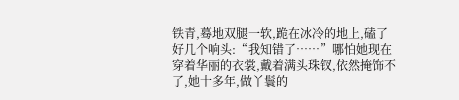铁青,蓦地双腿一软,跪在冰冷的地上,磕了好几个响头:“我知错了……”哪怕她现在穿着华丽的衣裳,戴着满头珠钗,依然掩饰不了,她十多年,做丫鬟的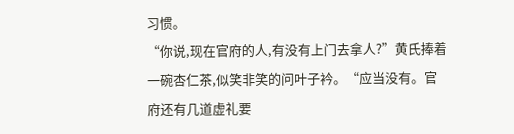习惯。
“你说,现在官府的人,有没有上门去拿人?”黄氏捧着一碗杏仁茶,似笑非笑的问叶子衿。“应当没有。官府还有几道虚礼要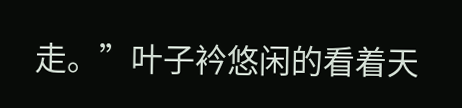走。”叶子衿悠闲的看着天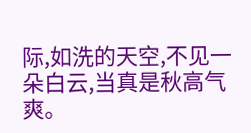际,如洗的天空,不见一朵白云,当真是秋高气爽。